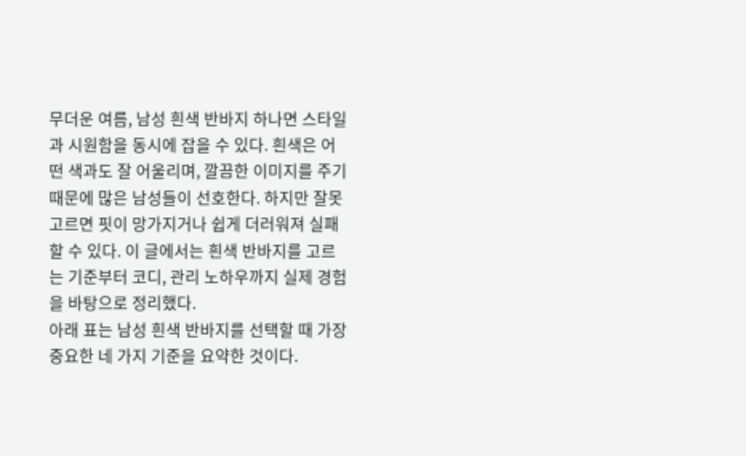무더운 여름, 남성 흰색 반바지 하나면 스타일과 시원함을 동시에 잡을 수 있다. 흰색은 어떤 색과도 잘 어울리며, 깔끔한 이미지를 주기 때문에 많은 남성들이 선호한다. 하지만 잘못 고르면 핏이 망가지거나 쉽게 더러워져 실패할 수 있다. 이 글에서는 흰색 반바지를 고르는 기준부터 코디, 관리 노하우까지 실제 경험을 바탕으로 정리했다.
아래 표는 남성 흰색 반바지를 선택할 때 가장 중요한 네 가지 기준을 요약한 것이다.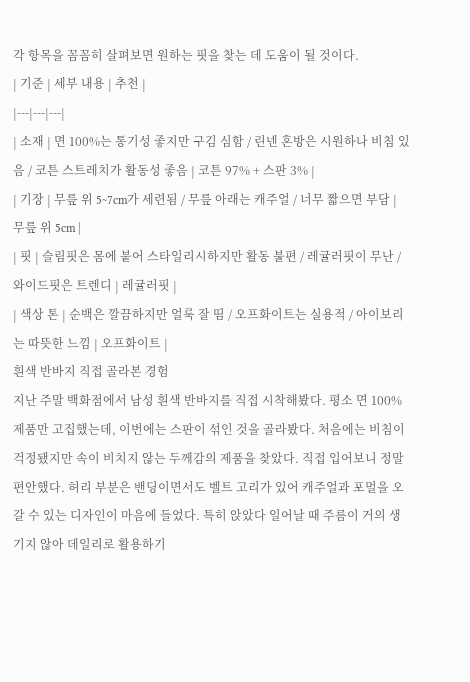각 항목을 꼼꼼히 살펴보면 원하는 핏을 찾는 데 도움이 될 것이다.
| 기준 | 세부 내용 | 추천 |
|---|---|---|
| 소재 | 면 100%는 통기성 좋지만 구김 심함 / 린넨 혼방은 시원하나 비침 있음 / 코튼 스트레치가 활동성 좋음 | 코튼 97% + 스판 3% |
| 기장 | 무릎 위 5~7cm가 세련됨 / 무릎 아래는 캐주얼 / 너무 짧으면 부담 | 무릎 위 5cm |
| 핏 | 슬림핏은 몸에 붙어 스타일리시하지만 활동 불편 / 레귤러핏이 무난 / 와이드핏은 트렌디 | 레귤러핏 |
| 색상 톤 | 순백은 깔끔하지만 얼룩 잘 띰 / 오프화이트는 실용적 / 아이보리는 따뜻한 느낌 | 오프화이트 |
흰색 반바지 직접 골라본 경험
지난 주말 백화점에서 남성 흰색 반바지를 직접 시착해봤다. 평소 면 100% 제품만 고집했는데, 이번에는 스판이 섞인 것을 골라봤다. 처음에는 비침이 걱정됐지만 속이 비치지 않는 두께감의 제품을 찾았다. 직접 입어보니 정말 편안했다. 허리 부분은 밴딩이면서도 벨트 고리가 있어 캐주얼과 포멀을 오갈 수 있는 디자인이 마음에 들었다. 특히 앉았다 일어날 때 주름이 거의 생기지 않아 데일리로 활용하기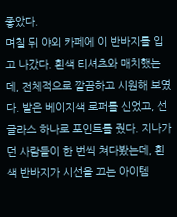좋았다.
며칠 뒤 야외 카페에 이 반바지를 입고 나갔다. 흰색 티셔츠와 매치했는데, 전체적으로 깔끔하고 시원해 보였다. 발은 베이지색 로퍼를 신었고, 선글라스 하나로 포인트를 줬다. 지나가던 사람들이 한 번씩 쳐다봤는데, 흰색 반바지가 시선을 끄는 아이템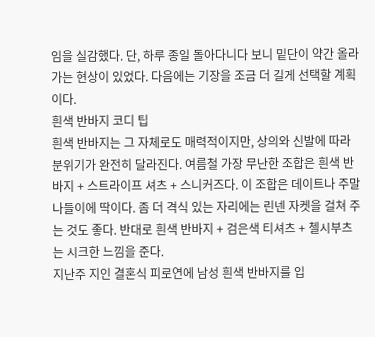임을 실감했다. 단, 하루 종일 돌아다니다 보니 밑단이 약간 올라가는 현상이 있었다. 다음에는 기장을 조금 더 길게 선택할 계획이다.
흰색 반바지 코디 팁
흰색 반바지는 그 자체로도 매력적이지만, 상의와 신발에 따라 분위기가 완전히 달라진다. 여름철 가장 무난한 조합은 흰색 반바지 + 스트라이프 셔츠 + 스니커즈다. 이 조합은 데이트나 주말 나들이에 딱이다. 좀 더 격식 있는 자리에는 린넨 자켓을 걸쳐 주는 것도 좋다. 반대로 흰색 반바지 + 검은색 티셔츠 + 첼시부츠는 시크한 느낌을 준다.
지난주 지인 결혼식 피로연에 남성 흰색 반바지를 입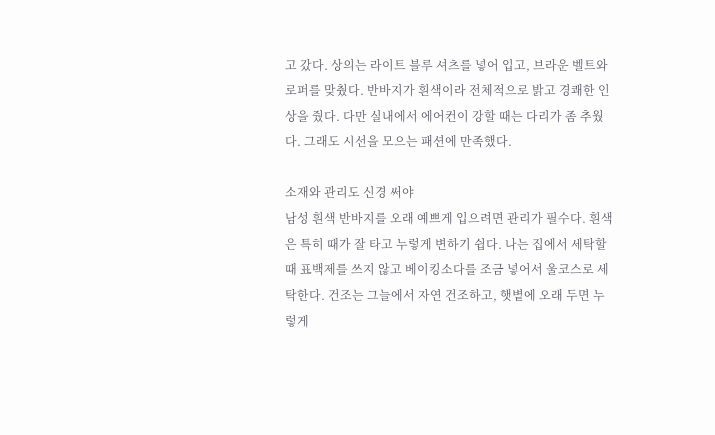고 갔다. 상의는 라이트 블루 셔츠를 넣어 입고, 브라운 벨트와 로퍼를 맞췄다. 반바지가 흰색이라 전체적으로 밝고 경쾌한 인상을 줬다. 다만 실내에서 에어컨이 강할 때는 다리가 좀 추웠다. 그래도 시선을 모으는 패션에 만족했다.

소재와 관리도 신경 써야
남성 흰색 반바지를 오래 예쁘게 입으려면 관리가 필수다. 흰색은 특히 때가 잘 타고 누렇게 변하기 쉽다. 나는 집에서 세탁할 때 표백제를 쓰지 않고 베이킹소다를 조금 넣어서 울코스로 세탁한다. 건조는 그늘에서 자연 건조하고, 햇볕에 오래 두면 누렇게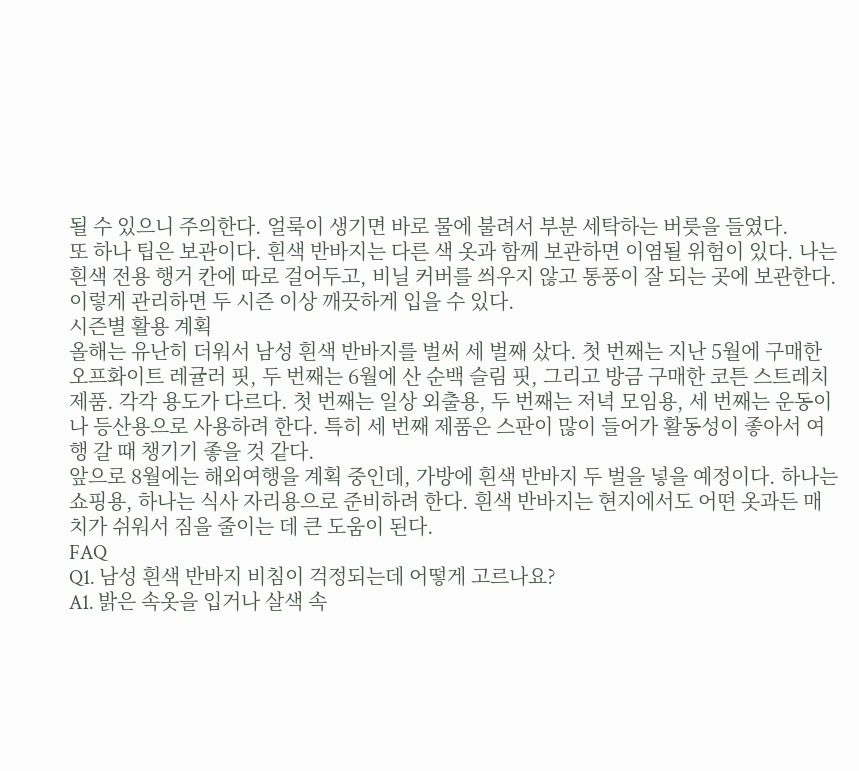될 수 있으니 주의한다. 얼룩이 생기면 바로 물에 불려서 부분 세탁하는 버릇을 들였다.
또 하나 팁은 보관이다. 흰색 반바지는 다른 색 옷과 함께 보관하면 이염될 위험이 있다. 나는 흰색 전용 행거 칸에 따로 걸어두고, 비닐 커버를 씌우지 않고 통풍이 잘 되는 곳에 보관한다. 이렇게 관리하면 두 시즌 이상 깨끗하게 입을 수 있다.
시즌별 활용 계획
올해는 유난히 더워서 남성 흰색 반바지를 벌써 세 벌째 샀다. 첫 번째는 지난 5월에 구매한 오프화이트 레귤러 핏, 두 번째는 6월에 산 순백 슬림 핏, 그리고 방금 구매한 코튼 스트레치 제품. 각각 용도가 다르다. 첫 번째는 일상 외출용, 두 번째는 저녁 모임용, 세 번째는 운동이나 등산용으로 사용하려 한다. 특히 세 번째 제품은 스판이 많이 들어가 활동성이 좋아서 여행 갈 때 챙기기 좋을 것 같다.
앞으로 8월에는 해외여행을 계획 중인데, 가방에 흰색 반바지 두 벌을 넣을 예정이다. 하나는 쇼핑용, 하나는 식사 자리용으로 준비하려 한다. 흰색 반바지는 현지에서도 어떤 옷과든 매치가 쉬워서 짐을 줄이는 데 큰 도움이 된다.
FAQ
Q1. 남성 흰색 반바지 비침이 걱정되는데 어떻게 고르나요?
A1. 밝은 속옷을 입거나 살색 속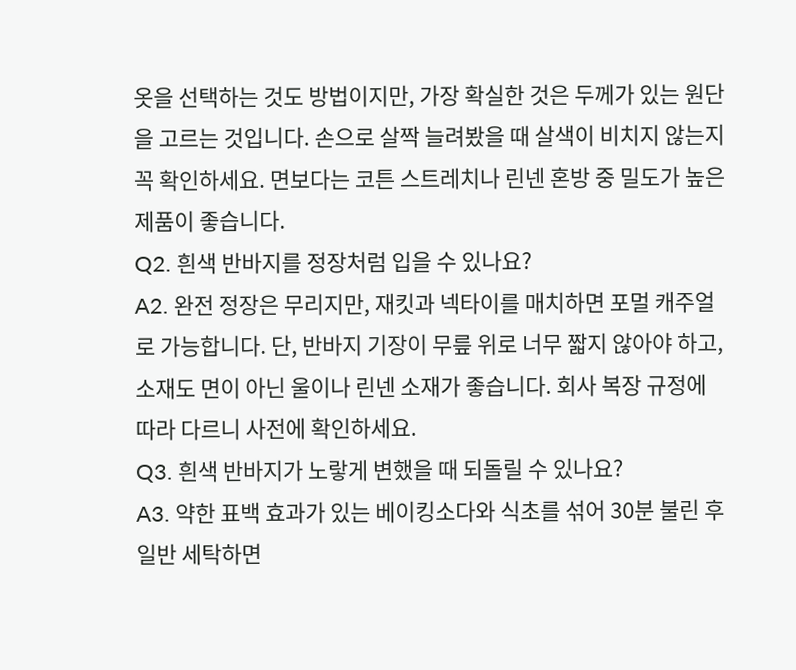옷을 선택하는 것도 방법이지만, 가장 확실한 것은 두께가 있는 원단을 고르는 것입니다. 손으로 살짝 늘려봤을 때 살색이 비치지 않는지 꼭 확인하세요. 면보다는 코튼 스트레치나 린넨 혼방 중 밀도가 높은 제품이 좋습니다.
Q2. 흰색 반바지를 정장처럼 입을 수 있나요?
A2. 완전 정장은 무리지만, 재킷과 넥타이를 매치하면 포멀 캐주얼로 가능합니다. 단, 반바지 기장이 무릎 위로 너무 짧지 않아야 하고, 소재도 면이 아닌 울이나 린넨 소재가 좋습니다. 회사 복장 규정에 따라 다르니 사전에 확인하세요.
Q3. 흰색 반바지가 노랗게 변했을 때 되돌릴 수 있나요?
A3. 약한 표백 효과가 있는 베이킹소다와 식초를 섞어 30분 불린 후 일반 세탁하면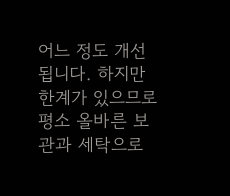어느 정도 개선됩니다. 하지만 한계가 있으므로 평소 올바른 보관과 세탁으로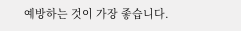예방하는 것이 가장 좋습니다.